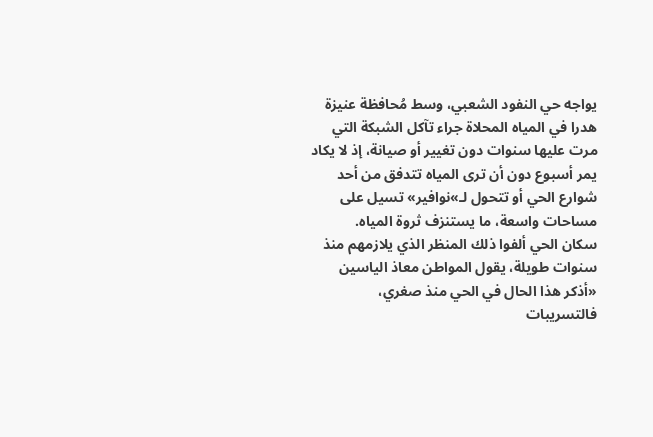يواجه حي النفود الشعبي، وسط مُحافظة عنيزة هدرا في المياه المحلاة جراء تآكل الشبكة التي مرت عليها سنوات دون تغيير أو صيانة، إذ لا يكاد يمر أسبوع دون أن ترى المياه تتدفق من أحد شوارع الحي أو تتحول لـ»نوافير» تسيل على مساحات واسعة، ما يستنزف ثروة المياه.
سكان الحي ألفوا ذلك المنظر الذي يلازمهم منذ سنوات طويلة، يقول المواطن معاذ الياسين «أذكر هذا الحال في الحي منذ صغري، فالتسريبات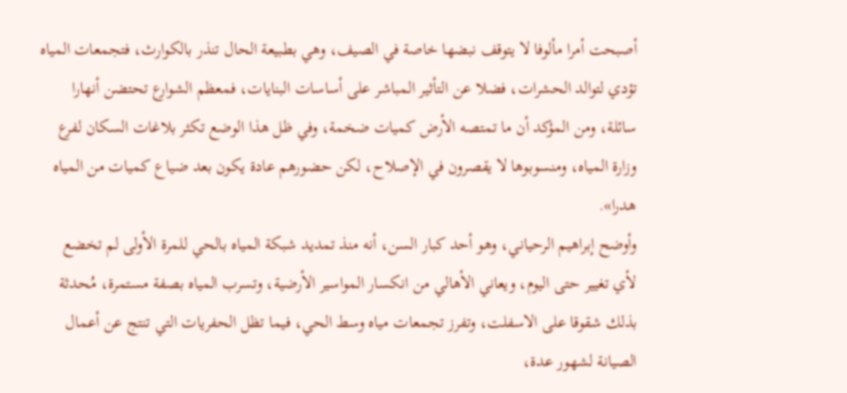أصبحت أمرا مألوفا لا يتوقف نبضها خاصة في الصيف، وهي بطبيعة الحال تنذر بالكوارث، فتجمعات المياه تؤدي لتوالد الحشرات، فضلا عن التأثير المباشر على أساسات البنايات، فمعظم الشوارع تحتضن أنهارا سائلة، ومن المؤكد أن ما تمتصه الأرض كميات ضخمة، وفي ظل هذا الوضع تكثر بلاغات السكان لفرع وزارة المياه، ومنسوبوها لا يقصرون في الإصلاح، لكن حضورهم عادة يكون بعد ضياع كميات من المياه هدرا».
وأوضح إبراهيم الرحياني، وهو أحد كبار السن، أنه منذ تمديد شبكة المياه بالحي للمرة الأولى لم تخضع لأي تغيير حتى اليوم، ويعاني الأهالي من انكسار المواسير الأرضية، وتسرب المياه بصفة مستمرة، مُحدثة بذلك شقوقا على الاسفلت، وتفرز تجمعات مياه وسط الحي، فيما تظل الحفريات التي تنتج عن أعمال الصيانة لشهور عدة،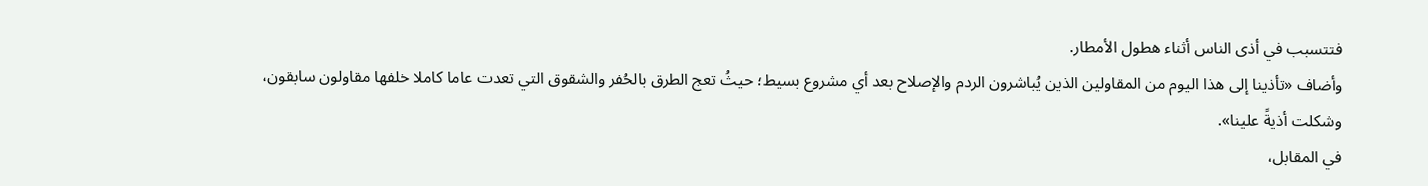فتتسبب في أذى الناس أثناء هطول الأمطار.
وأضاف «تأذينا إلى هذا اليوم من المقاولين الذين يُباشرون الردم والإصلاح بعد أي مشروع بسيط؛ حيثُ تعج الطرق بالحُفر والشقوق التي تعدت عاما كاملا خلفها مقاولون سابقون، وشكلت أذيةً علينا».
في المقابل،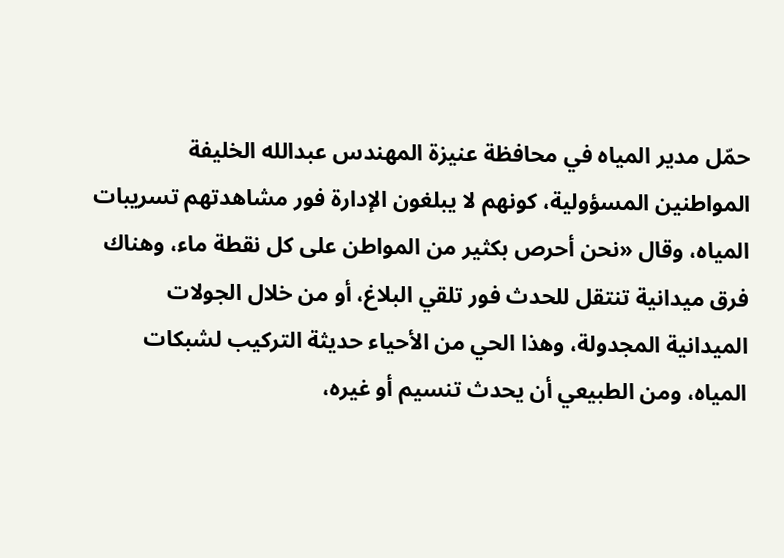حمّل مدير المياه في محافظة عنيزة المهندس عبدالله الخليفة المواطنين المسؤولية، كونهم لا يبلغون الإدارة فور مشاهدتهم تسريبات المياه، وقال «نحن أحرص بكثير من المواطن على كل نقطة ماء، وهناك فرق ميدانية تنتقل للحدث فور تلقي البلاغ، أو من خلال الجولات الميدانية المجدولة، وهذا الحي من الأحياء حديثة التركيب لشبكات المياه، ومن الطبيعي أن يحدث تنسيم أو غيره،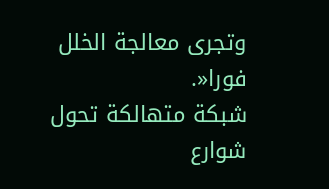وتجرى معالجة الخلل فورا«.
شبكة متهالكة تحول شوارع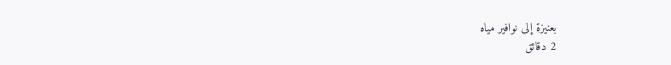بعنيزة إلى نوافير مياه
2 دقائق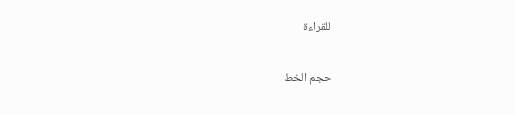للقراءة

حجم الخط